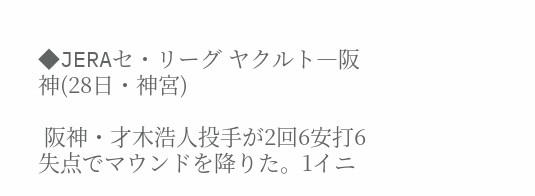◆JERAセ・リーグ ヤクルト―阪神(28日・神宮)

 阪神・才木浩人投手が2回6安打6失点でマウンドを降りた。1イニ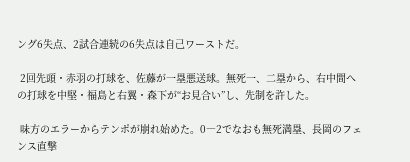ング6失点、2試合連続の6失点は自己ワーストだ。

 2回先頭・赤羽の打球を、佐藤が一塁悪送球。無死一、二塁から、右中間への打球を中堅・福島と右翼・森下が“お見合い”し、先制を許した。

 味方のエラーからテンポが崩れ始めた。0―2でなおも無死満塁、長岡のフェンス直撃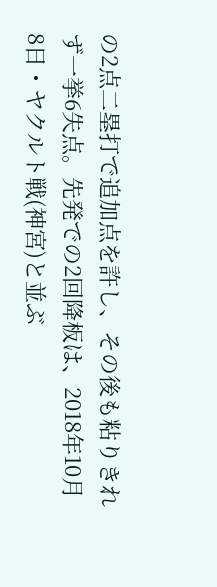の2点二塁打で追加点を許し、その後も粘りきれず一挙6失点。先発での2回降板は、2018年10月8日・ヤクルト戦(神宮)と並ぶ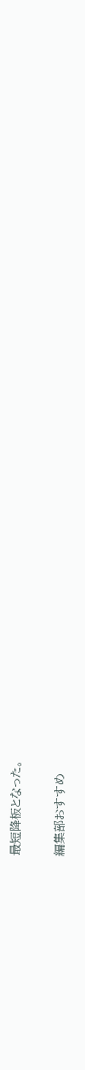最短降板となった。

編集部おすすめ